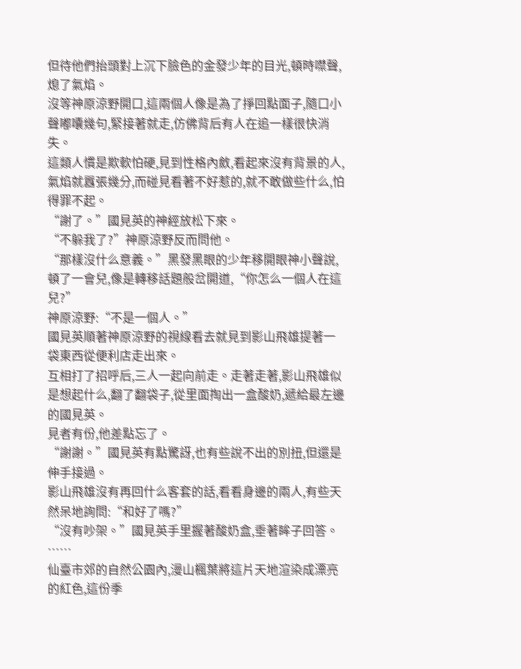但待他們抬頭對上沉下臉色的金發少年的目光,頓時噤聲,熄了氣焰。
沒等神原涼野開口,這兩個人像是為了掙回點面子,隨口小聲嘟囔幾句,緊接著就走,仿佛背后有人在追一樣很快消失。
這類人慣是欺軟怕硬,見到性格內斂,看起來沒有背景的人,氣焰就囂張幾分,而碰見看著不好惹的,就不敢做些什么,怕得罪不起。
“謝了。”國見英的神經放松下來。
“不躲我了?”神原涼野反而問他。
“那樣沒什么意義。”黑發黑眼的少年移開眼神小聲說,頓了一會兒,像是轉移話題般岔開道,“你怎么一個人在這兒?”
神原涼野:“不是一個人。”
國見英順著神原涼野的視線看去就見到影山飛雄提著一袋東西從便利店走出來。
互相打了招呼后,三人一起向前走。走著走著,影山飛雄似是想起什么,翻了翻袋子,從里面掏出一盒酸奶,遞給最左邊的國見英。
見者有份,他差點忘了。
“謝謝。”國見英有點驚訝,也有些說不出的別扭,但還是伸手接過。
影山飛雄沒有再回什么客套的話,看看身邊的兩人,有些天然呆地詢問:“和好了嗎?”
“沒有吵架。”國見英手里握著酸奶盒,垂著眸子回答。
……
仙臺市郊的自然公園內,漫山楓葉將這片天地渲染成漂亮的紅色,這份季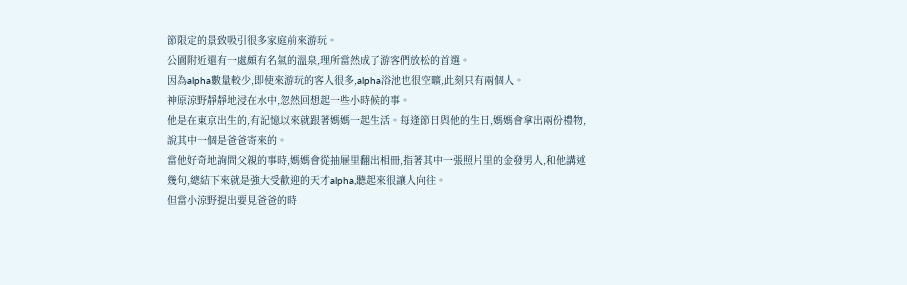節限定的景致吸引很多家庭前來游玩。
公園附近還有一處頗有名氣的溫泉,理所當然成了游客們放松的首選。
因為alpha數量較少,即使來游玩的客人很多,alpha浴池也很空曠,此刻只有兩個人。
神原涼野靜靜地浸在水中,忽然回想起一些小時候的事。
他是在東京出生的,有記憶以來就跟著媽媽一起生活。每逢節日與他的生日,媽媽會拿出兩份禮物,說其中一個是爸爸寄來的。
當他好奇地詢問父親的事時,媽媽會從抽屜里翻出相冊,指著其中一張照片里的金發男人,和他講述幾句,總結下來就是強大受歡迎的天才alpha,聽起來很讓人向往。
但當小涼野提出要見爸爸的時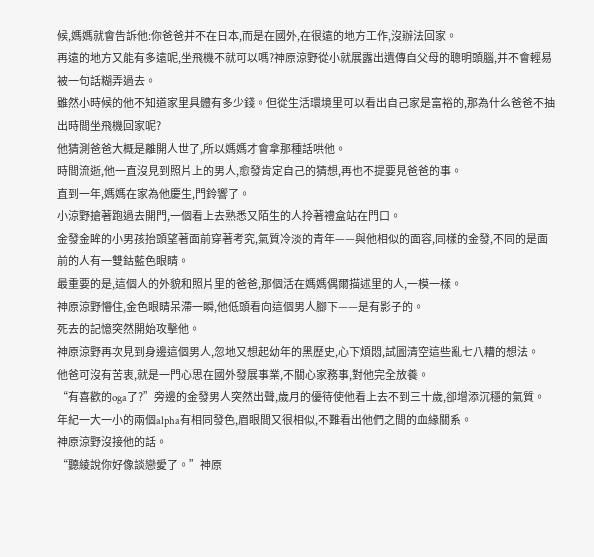候,媽媽就會告訴他:你爸爸并不在日本,而是在國外,在很遠的地方工作,沒辦法回家。
再遠的地方又能有多遠呢,坐飛機不就可以嗎?神原涼野從小就展露出遺傳自父母的聰明頭腦,并不會輕易被一句話糊弄過去。
雖然小時候的他不知道家里具體有多少錢。但從生活環境里可以看出自己家是富裕的,那為什么爸爸不抽出時間坐飛機回家呢?
他猜測爸爸大概是離開人世了,所以媽媽才會拿那種話哄他。
時間流逝,他一直沒見到照片上的男人,愈發肯定自己的猜想,再也不提要見爸爸的事。
直到一年,媽媽在家為他慶生,門鈴響了。
小涼野搶著跑過去開門,一個看上去熟悉又陌生的人拎著禮盒站在門口。
金發金眸的小男孩抬頭望著面前穿著考究,氣質冷淡的青年——與他相似的面容,同樣的金發,不同的是面前的人有一雙鈷藍色眼睛。
最重要的是,這個人的外貌和照片里的爸爸,那個活在媽媽偶爾描述里的人,一模一樣。
神原涼野懵住,金色眼睛呆滯一瞬,他低頭看向這個男人腳下——是有影子的。
死去的記憶突然開始攻擊他。
神原涼野再次見到身邊這個男人,忽地又想起幼年的黑歷史,心下煩悶,試圖清空這些亂七八糟的想法。
他爸可沒有苦衷,就是一門心思在國外發展事業,不關心家務事,對他完全放養。
“有喜歡的oga了?”旁邊的金發男人突然出聲,歲月的優待使他看上去不到三十歲,卻增添沉穩的氣質。
年紀一大一小的兩個alpha有相同發色,眉眼間又很相似,不難看出他們之間的血緣關系。
神原涼野沒接他的話。
“聽綾說你好像談戀愛了。”神原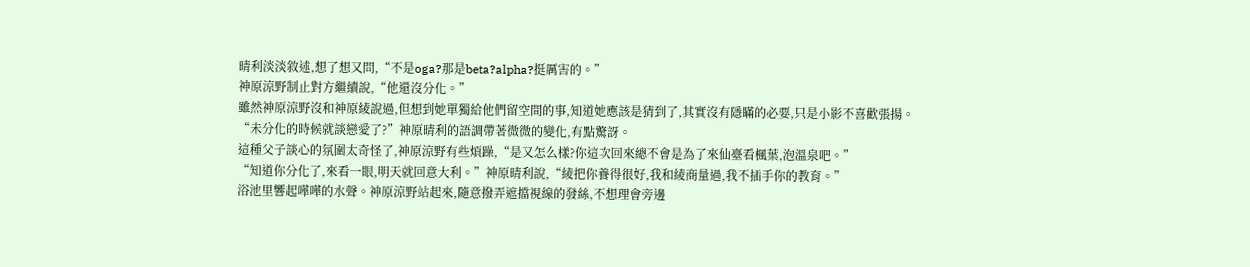晴利淡淡敘述,想了想又問,“不是oga?那是beta?alpha?挺厲害的。”
神原涼野制止對方繼續說,“他還沒分化。”
雖然神原涼野沒和神原綾說過,但想到她單獨給他們留空間的事,知道她應該是猜到了,其實沒有隱瞞的必要,只是小影不喜歡張揚。
“未分化的時候就談戀愛了?”神原晴利的語調帶著微微的變化,有點驚訝。
這種父子談心的氛圍太奇怪了,神原涼野有些煩躁,“是又怎么樣?你這次回來總不會是為了來仙臺看楓葉,泡溫泉吧。”
“知道你分化了,來看一眼,明天就回意大利。”神原晴利說,“綾把你養得很好,我和綾商量過,我不插手你的教育。”
浴池里響起嘩嘩的水聲。神原涼野站起來,隨意撥弄遮擋視線的發絲,不想理會旁邊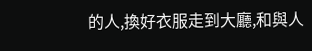的人,換好衣服走到大廳,和與人